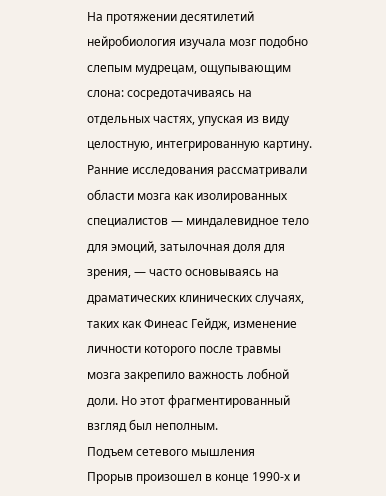На протяжении десятилетий нейробиология изучала мозг подобно слепым мудрецам, ощупывающим слона: сосредотачиваясь на отдельных частях, упуская из виду целостную, интегрированную картину. Ранние исследования рассматривали области мозга как изолированных специалистов — миндалевидное тело для эмоций, затылочная доля для зрения, — часто основываясь на драматических клинических случаях, таких как Финеас Гейдж, изменение личности которого после травмы мозга закрепило важность лобной доли. Но этот фрагментированный взгляд был неполным.
Подъем сетевого мышления
Прорыв произошел в конце 1990-х и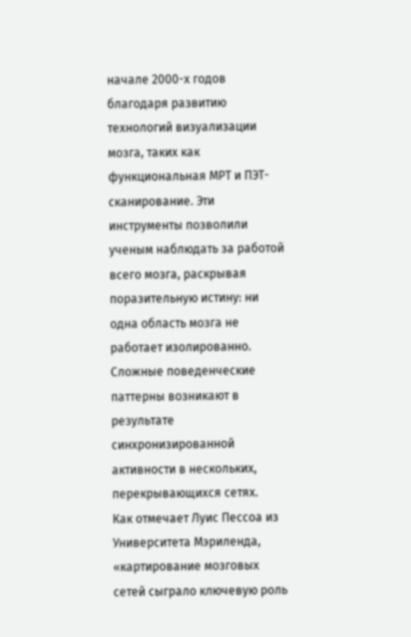начале 2000-х годов благодаря развитию технологий визуализации мозга, таких как функциональная МРТ и ПЭТ-сканирование. Эти инструменты позволили ученым наблюдать за работой всего мозга, раскрывая поразительную истину: ни одна область мозга не работает изолированно. Сложные поведенческие паттерны возникают в результате синхронизированной активности в нескольких, перекрывающихся сетях.
Как отмечает Луис Пессоа из Университета Мэриленда, «картирование мозговых сетей сыграло ключевую роль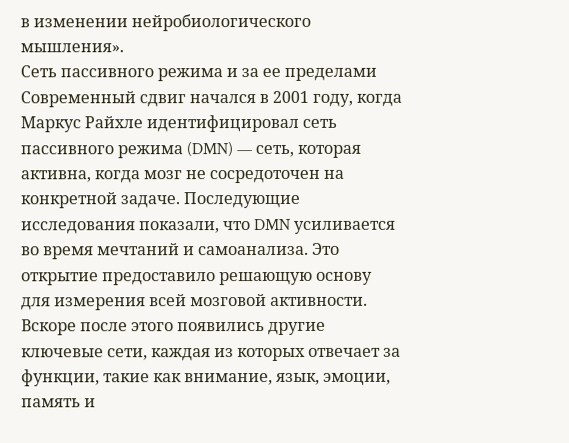в изменении нейробиологического мышления».
Сеть пассивного режима и за ее пределами
Современный сдвиг начался в 2001 году, когда Маркус Райхле идентифицировал сеть пассивного режима (DMN) — сеть, которая активна, когда мозг не сосредоточен на конкретной задаче. Последующие исследования показали, что DMN усиливается во время мечтаний и самоанализа. Это открытие предоставило решающую основу для измерения всей мозговой активности.
Вскоре после этого появились другие ключевые сети, каждая из которых отвечает за функции, такие как внимание, язык, эмоции, память и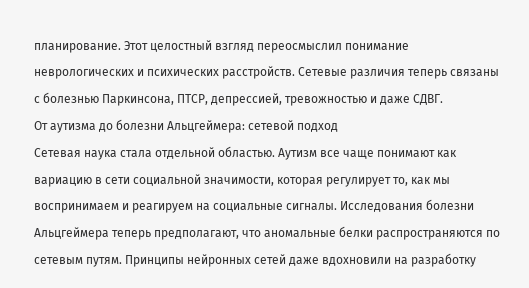планирование. Этот целостный взгляд переосмыслил понимание неврологических и психических расстройств. Сетевые различия теперь связаны с болезнью Паркинсона, ПТСР, депрессией, тревожностью и даже СДВГ.
От аутизма до болезни Альцгеймера: сетевой подход
Сетевая наука стала отдельной областью. Аутизм все чаще понимают как вариацию в сети социальной значимости, которая регулирует то, как мы воспринимаем и реагируем на социальные сигналы. Исследования болезни Альцгеймера теперь предполагают, что аномальные белки распространяются по сетевым путям. Принципы нейронных сетей даже вдохновили на разработку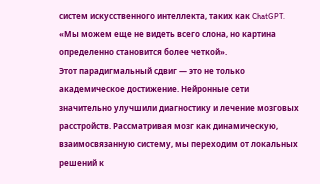систем искусственного интеллекта, таких как ChatGPT.
«Мы можем еще не видеть всего слона, но картина определенно становится более четкой».
Этот парадигмальный сдвиг — это не только академическое достижение. Нейронные сети значительно улучшили диагностику и лечение мозговых расстройств. Рассматривая мозг как динамическую, взаимосвязанную систему, мы переходим от локальных решений к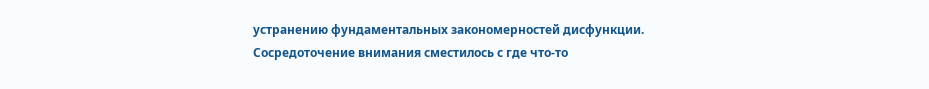устранению фундаментальных закономерностей дисфункции. Сосредоточение внимания сместилось с где что-то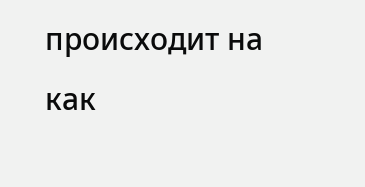происходит на как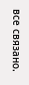все связано.